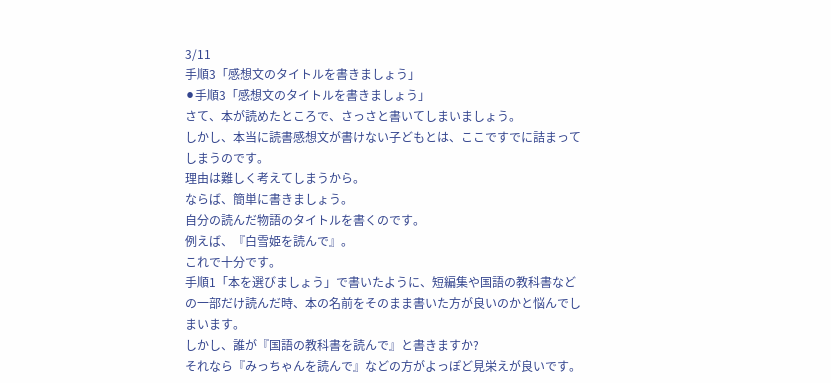3/11
手順3「感想文のタイトルを書きましょう」
⚫手順3「感想文のタイトルを書きましょう」
さて、本が読めたところで、さっさと書いてしまいましょう。
しかし、本当に読書感想文が書けない子どもとは、ここですでに詰まってしまうのです。
理由は難しく考えてしまうから。
ならば、簡単に書きましょう。
自分の読んだ物語のタイトルを書くのです。
例えば、『白雪姫を読んで』。
これで十分です。
手順1「本を選びましょう」で書いたように、短編集や国語の教科書などの一部だけ読んだ時、本の名前をそのまま書いた方が良いのかと悩んでしまいます。
しかし、誰が『国語の教科書を読んで』と書きますか?
それなら『みっちゃんを読んで』などの方がよっぽど見栄えが良いです。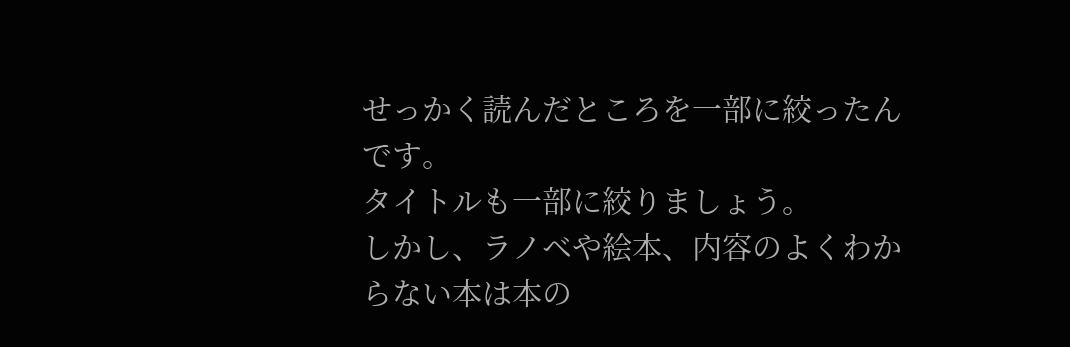せっかく読んだところを一部に絞ったんです。
タイトルも一部に絞りましょう。
しかし、ラノベや絵本、内容のよくわからない本は本の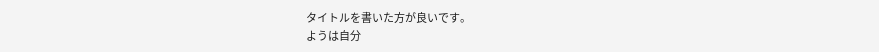タイトルを書いた方が良いです。
ようは自分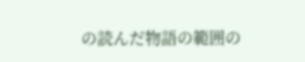の読んだ物語の範囲の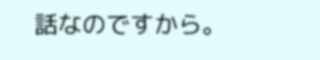話なのですから。